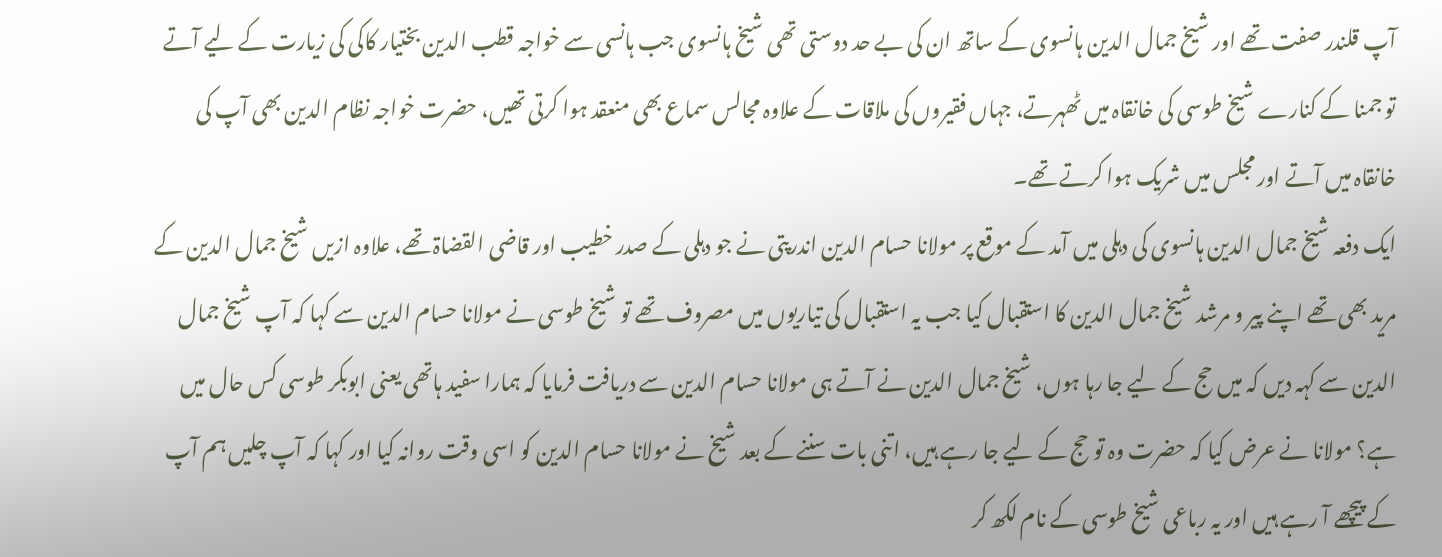آپ قلندر صفت تھے اور شیخ جمال الدین ہانسوی کے ساتھ ان کی بے حد دوستی تھی شیخ ہانسوی جب ہانسی سے خواجہ قطب الدین بختیار کاکی کی زیارت کے لیے آتے تو جمنا کے کنارے شیخ طوسی کی خانقاہ میں ٹھہرتے، جہاں فقیروں کی ملاقات کے علاوہ مجالس سماع بھی منعقد ہوا کرتی تھیں، حضرت خواجہ نظام الدین بھی آپ کی خانقاہ میں آتے اور مجلس میں شریک ہوا کرتے تھے۔
ایک دفعہ شیخ جمال الدین ہانسوی کی دہلی میں آمد کے موقع پر مولانا حسام الدین اندرپتی نے جو دہلی کے صدر خطیب اور قاضی القضاۃ تھے، علاوہ ازیں شیخ جمال الدین کے مرید بھی تھے اپنے پیر و مرشد شیخ جمال الدین کا استقبال کیا جب یہ استقبال کی تیاریوں میں مصروف تھے تو شیخ طوسی نے مولانا حسام الدین سے کہا کہ آپ شیخ جمال الدین سے کہہ دیں کہ میں حج کے لیے جا رہا ہوں، شیخ جمال الدین نے آتے ہی مولانا حسام الدین سے دریافت فرمایا کہ ہمارا سفید ہاتھی یعنی ابوبکر طوسی کس حال میں ہے؟ مولانا نے عرض کیا کہ حضرت وہ تو حج کے لیے جا رہے ہیں، اتنی بات سننے کے بعد شیخ نے مولانا حسام الدین کو اسی وقت روانہ کیا اور کہا کہ آپ چلیں ہم آپ کے پیچھے آ رہے ہیں اور یہ رباعی شیخ طوسی کے نام لکھ کر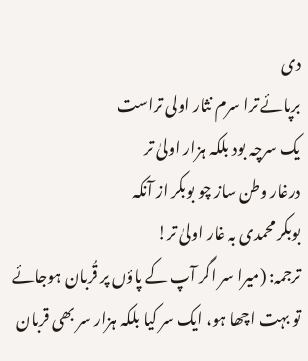دی
برپائے ترا سرم نثار اولی تراست
یک سرچہ بود بلکہ ہزار اولیٰ تر
درغار وطن ساز چو بوبکر از آنکہ
بوبکر محمدی بہ غار اولیٰ تر!
ترجمہ: (میرا سر اگر آپ کے پاؤں پر قُربان ہوجائے تو بہت اچھا ہو، ایک سر کیا بلکہ ہزار سر بھی قربان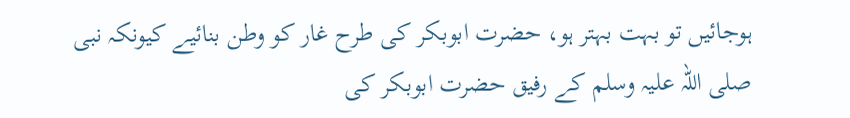ہوجائیں تو بہت بہتر ہو، حضرت ابوبکر کی طرح غار کو وطن بنائیے کیونکہ نبی صلی اللہ علیہ وسلم کے رفیق حضرت ابوبکر کی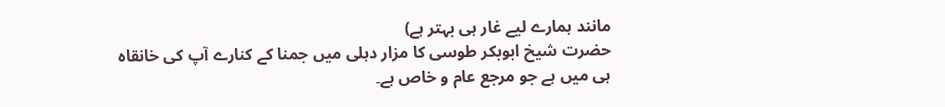مانند ہمارے لیے غار ہی بہتر ہے)
حضرت شیخ ابوبکر طوسی کا مزار دہلی میں جمنا کے کنارے آپ کی خانقاہ ہی میں ہے جو مرجع عام و خاص ہے۔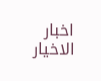اخبار الاخیار